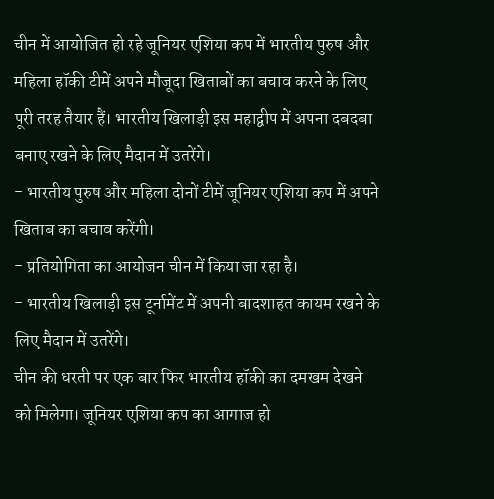चीन में आयोजित हो रहे जूनियर एशिया कप में भारतीय पुरुष और महिला हॉकी टीमें अपने मौजूदा खिताबों का बचाव करने के लिए पूरी तरह तैयार हैं। भारतीय खिलाड़ी इस महाद्वीप में अपना दबदबा बनाए रखने के लिए मैदान में उतरेंगे।
- भारतीय पुरुष और महिला दोनों टीमें जूनियर एशिया कप में अपने खिताब का बचाव करेंगी।
- प्रतियोगिता का आयोजन चीन में किया जा रहा है।
- भारतीय खिलाड़ी इस टूर्नामेंट में अपनी बादशाहत कायम रखने के लिए मैदान में उतरेंगे।
चीन की धरती पर एक बार फिर भारतीय हॉकी का दमखम देखने को मिलेगा। जूनियर एशिया कप का आगाज हो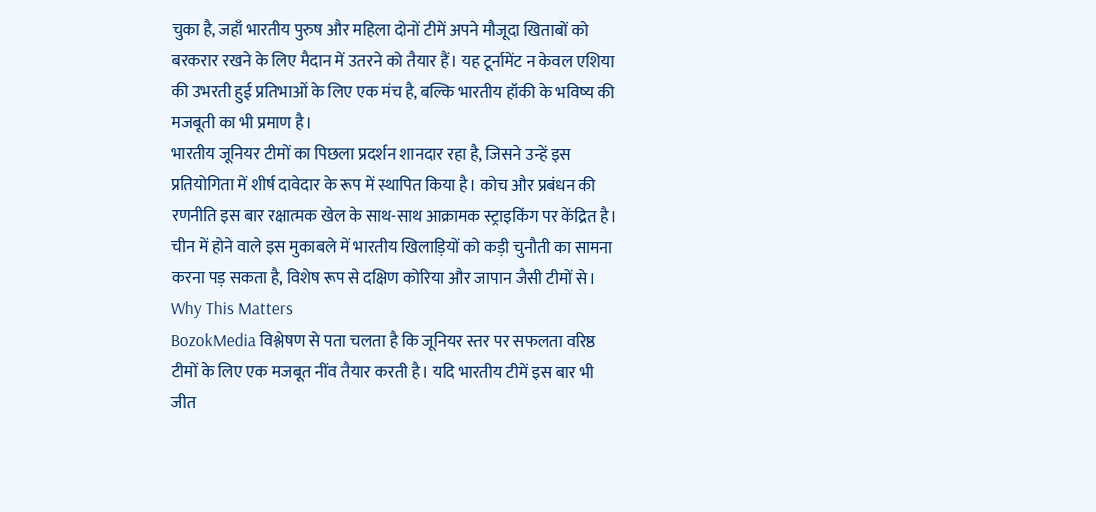चुका है, जहाँ भारतीय पुरुष और महिला दोनों टीमें अपने मौजूदा खिताबों को बरकरार रखने के लिए मैदान में उतरने को तैयार हैं। यह टूर्नामेंट न केवल एशिया की उभरती हुई प्रतिभाओं के लिए एक मंच है, बल्कि भारतीय हॉकी के भविष्य की मजबूती का भी प्रमाण है।
भारतीय जूनियर टीमों का पिछला प्रदर्शन शानदार रहा है, जिसने उन्हें इस प्रतियोगिता में शीर्ष दावेदार के रूप में स्थापित किया है। कोच और प्रबंधन की रणनीति इस बार रक्षात्मक खेल के साथ-साथ आक्रामक स्ट्राइकिंग पर केंद्रित है। चीन में होने वाले इस मुकाबले में भारतीय खिलाड़ियों को कड़ी चुनौती का सामना करना पड़ सकता है, विशेष रूप से दक्षिण कोरिया और जापान जैसी टीमों से।
Why This Matters
BozokMedia विश्लेषण से पता चलता है कि जूनियर स्तर पर सफलता वरिष्ठ टीमों के लिए एक मजबूत नींव तैयार करती है। यदि भारतीय टीमें इस बार भी जीत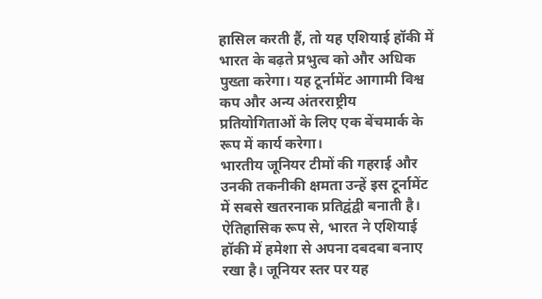हासिल करती हैं, तो यह एशियाई हॉकी में भारत के बढ़ते प्रभुत्व को और अधिक पुख्ता करेगा। यह टूर्नामेंट आगामी विश्व कप और अन्य अंतरराष्ट्रीय प्रतियोगिताओं के लिए एक बेंचमार्क के रूप में कार्य करेगा।
भारतीय जूनियर टीमों की गहराई और उनकी तकनीकी क्षमता उन्हें इस टूर्नामेंट में सबसे खतरनाक प्रतिद्वंद्वी बनाती है।
ऐतिहासिक रूप से, भारत ने एशियाई हॉकी में हमेशा से अपना दबदबा बनाए रखा है। जूनियर स्तर पर यह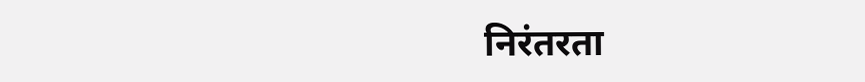निरंतरता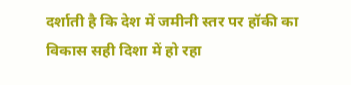दर्शाती है कि देश में जमीनी स्तर पर हॉकी का विकास सही दिशा में हो रहा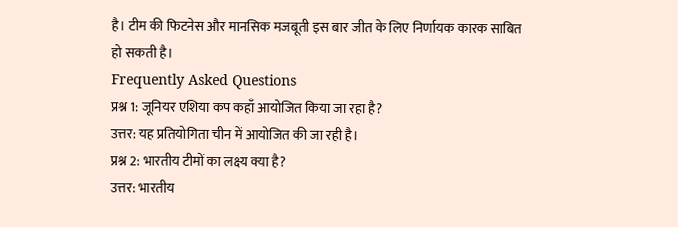है। टीम की फिटनेस और मानसिक मजबूती इस बार जीत के लिए निर्णायक कारक साबित हो सकती है।
Frequently Asked Questions
प्रश्न 1: जूनियर एशिया कप कहाँ आयोजित किया जा रहा है?
उत्तर: यह प्रतियोगिता चीन में आयोजित की जा रही है।
प्रश्न 2: भारतीय टीमों का लक्ष्य क्या है?
उत्तर: भारतीय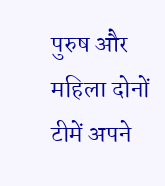पुरुष और महिला दोनों टीमें अपने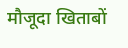मौजूदा खिताबों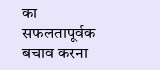का सफलतापूर्वक बचाव करना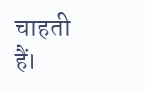चाहती हैं।